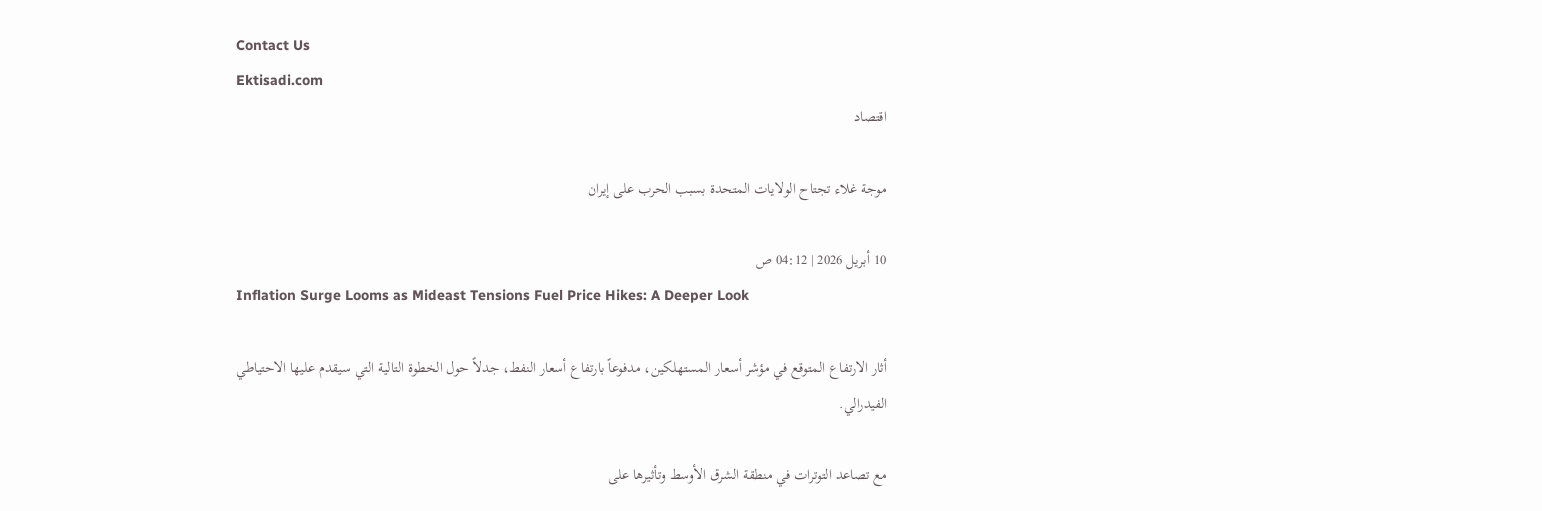Contact Us
Ektisadi.com
اقتصاد

موجة غلاء تجتاح الولايات المتحدة بسبب الحرب على إيران

10 أبريل 2026 | 04:12 ص
Inflation Surge Looms as Mideast Tensions Fuel Price Hikes: A Deeper Look

أثار الارتفاع المتوقع في مؤشر أسعار المستهلكين، مدفوعاً بارتفاع أسعار النفط، جدلاً حول الخطوة التالية التي سيقدم عليها الاحتياطي الفيدرالي.

مع تصاعد التوترات في منطقة الشرق الأوسط وتأثيرها على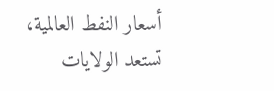أسعار النفط العالمية، تستعد الولايات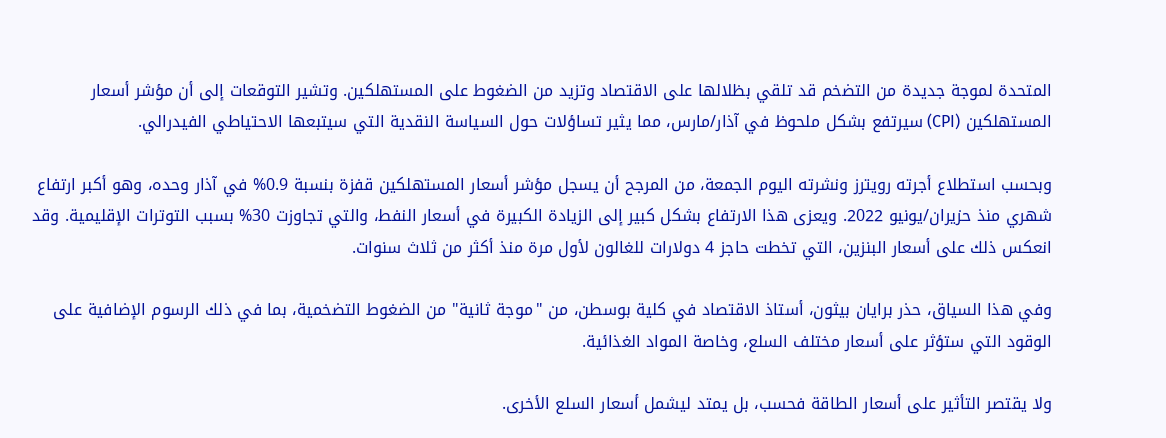المتحدة لموجة جديدة من التضخم قد تلقي بظلالها على الاقتصاد وتزيد من الضغوط على المستهلكين. وتشير التوقعات إلى أن مؤشر أسعار المستهلكين (CPI) سيرتفع بشكل ملحوظ في آذار/مارس، مما يثير تساؤلات حول السياسة النقدية التي سيتبعها الاحتياطي الفيدرالي.

وبحسب استطلاع أجرته رويترز ونشرته اليوم الجمعة، من المرجح أن يسجل مؤشر أسعار المستهلكين قفزة بنسبة 0.9% في آذار وحده، وهو أكبر ارتفاع شهري منذ حزيران/يونيو 2022. ويعزى هذا الارتفاع بشكل كبير إلى الزيادة الكبيرة في أسعار النفط، والتي تجاوزت 30% بسبب التوترات الإقليمية. وقد انعكس ذلك على أسعار البنزين، التي تخطت حاجز 4 دولارات للغالون لأول مرة منذ أكثر من ثلاث سنوات.

وفي هذا السياق، حذر برايان بيثون، أستاذ الاقتصاد في كلية بوسطن، من "موجة ثانية" من الضغوط التضخمية، بما في ذلك الرسوم الإضافية على الوقود التي ستؤثر على أسعار مختلف السلع، وخاصة المواد الغذائية.

ولا يقتصر التأثير على أسعار الطاقة فحسب، بل يمتد ليشمل أسعار السلع الأخرى.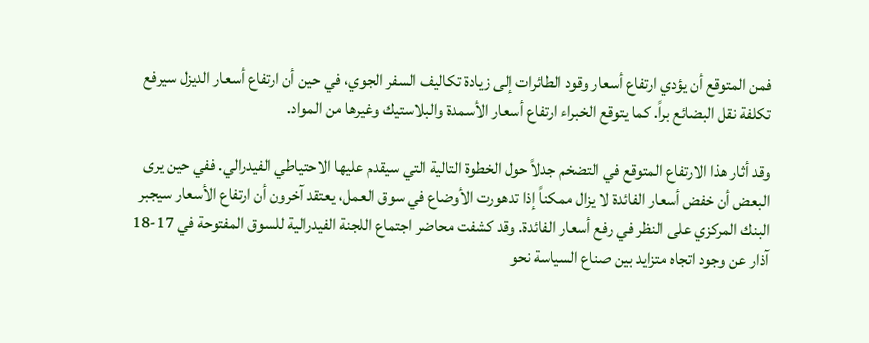فمن المتوقع أن يؤدي ارتفاع أسعار وقود الطائرات إلى زيادة تكاليف السفر الجوي، في حين أن ارتفاع أسعار الديزل سيرفع تكلفة نقل البضائع براً. كما يتوقع الخبراء ارتفاع أسعار الأسمدة والبلاستيك وغيرها من المواد.

وقد أثار هذا الارتفاع المتوقع في التضخم جدلاً حول الخطوة التالية التي سيقدم عليها الاحتياطي الفيدرالي. ففي حين يرى البعض أن خفض أسعار الفائدة لا يزال ممكناً إذا تدهورت الأوضاع في سوق العمل، يعتقد آخرون أن ارتفاع الأسعار سيجبر البنك المركزي على النظر في رفع أسعار الفائدة. وقد كشفت محاضر اجتماع اللجنة الفيدرالية للسوق المفتوحة في 17-18 آذار عن وجود اتجاه متزايد بين صناع السياسة نحو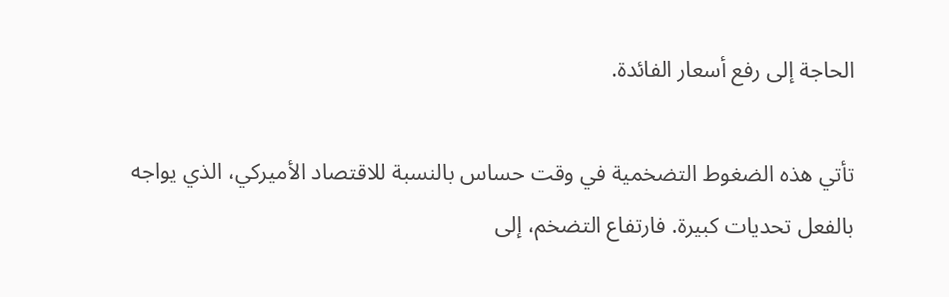الحاجة إلى رفع أسعار الفائدة.

تأتي هذه الضغوط التضخمية في وقت حساس بالنسبة للاقتصاد الأميركي، الذي يواجه بالفعل تحديات كبيرة. فارتفاع التضخم، إلى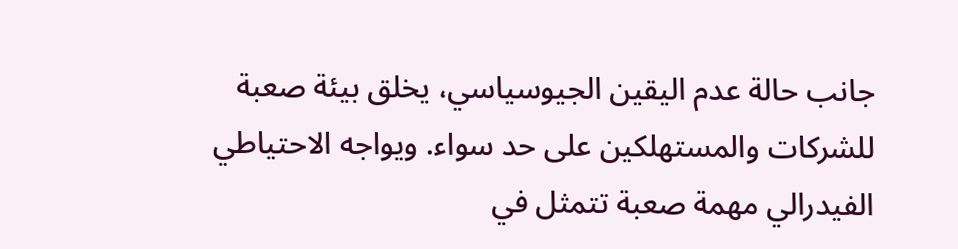جانب حالة عدم اليقين الجيوسياسي، يخلق بيئة صعبة للشركات والمستهلكين على حد سواء. ويواجه الاحتياطي الفيدرالي مهمة صعبة تتمثل في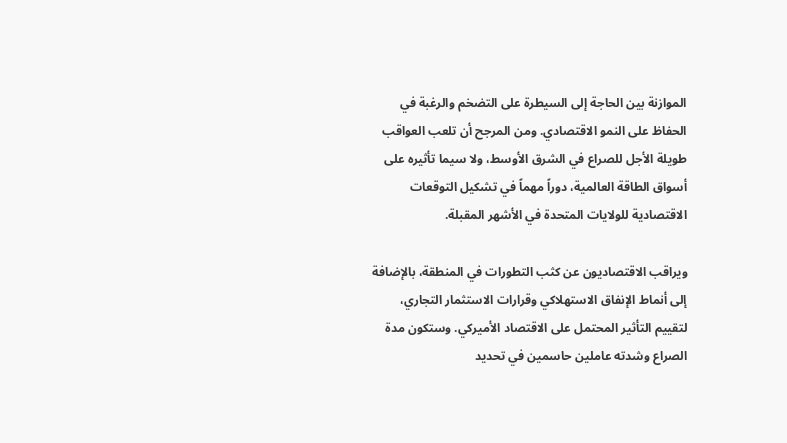الموازنة بين الحاجة إلى السيطرة على التضخم والرغبة في الحفاظ على النمو الاقتصادي. ومن المرجح أن تلعب العواقب طويلة الأجل للصراع في الشرق الأوسط، ولا سيما تأثيره على أسواق الطاقة العالمية، دوراً مهماً في تشكيل التوقعات الاقتصادية للولايات المتحدة في الأشهر المقبلة.

ويراقب الاقتصاديون عن كثب التطورات في المنطقة، بالإضافة إلى أنماط الإنفاق الاستهلاكي وقرارات الاستثمار التجاري، لتقييم التأثير المحتمل على الاقتصاد الأميركي. وستكون مدة الصراع وشدته عاملين حاسمين في تحديد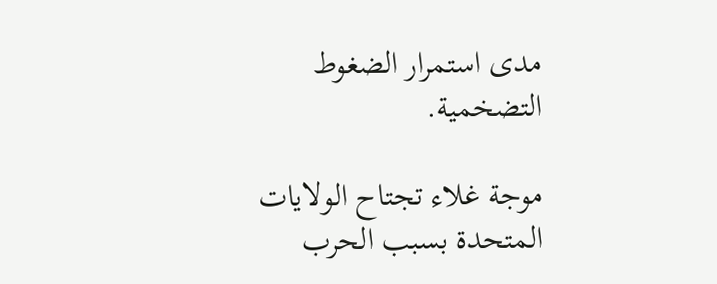مدى استمرار الضغوط التضخمية.

موجة غلاء تجتاح الولايات المتحدة بسبب الحرب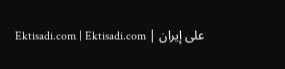على إيران | Ektisadi.com | Ektisadi.com